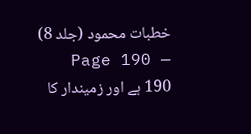خطبات محمود (جلد 8) — Page 190
190 ہے اور زمیندار کا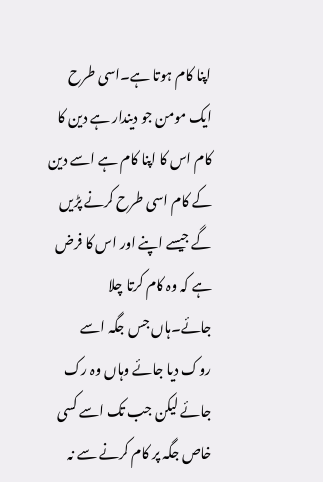اپنا کام ہوتا ہے۔اسی طرح ایک مومن جو دیندار ہے دین کا کام اس کا اپنا کام ہے اسے دین کے کام اسی طرح کرنے پڑیں گے جیسے اپنے اور اس کا فرض ہے کہ وہ کام کرتا چلا جائے۔ہاں جس جگہ اسے روک دیا جائے وہاں وہ رک جائے لیکن جب تک اسے کسی خاص جگہ پر کام کرنے سے نہ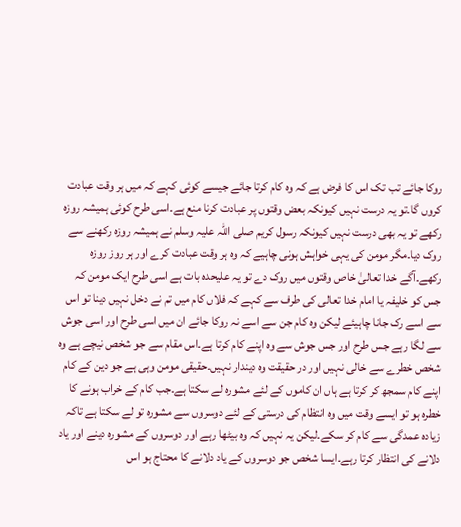روکا جائے تب تک اس کا فرض ہے کہ وہ کام کرتا جائے جیسے کوئی کہے کہ میں ہر وقت عبادت کروں گا۔تو یہ درست نہیں کیونکہ بعض وقتوں پر عبادت کرنا منع ہے۔اسی طرح کوئی ہمیشہ روزہ رکھے تو یہ بھی درست نہیں کیونکہ رسول کریم صلی اللہ علیہ وسلم نے ہمیشہ روزہ رکھنے سے روک دیا۔مگر مومن کی یہی خواہش ہونی چاہیے کہ وہ ہر وقت عبادت کرے اور ہر روز روزہ رکھے۔آگے خدا تعالیٰ خاص وقتوں میں روک دے تو یہ علیحدہ بات ہے اسی طرح ایک مومن کہ جس کو خلیفہ یا امام خدا تعالی کی طرف سے کہے کہ فلاں کام میں تم نے دخل نہیں دینا تو اس سے اسے رک جانا چاہیئے لیکن وہ کام جن سے اسے نہ روکا جائے ان میں اسی طرح اور اسی جوش سے لگا رہے جس طرح اور جس جوش سے وہ اپنے کام کرتا ہے۔اس مقام سے جو شخص نیچے ہے وہ شخص خطرے سے خالی نہیں اور در حقیقت وہ دیندار نہیں۔حقیقی مومن وہی ہے جو دین کے کام اپنے کام سمجھ کر کرتا ہے ہاں ان کاموں کے لئے مشورہ لے سکتا ہے۔جب کام کے خراب ہونے کا خطرہ ہو تو ایسے وقت میں وہ انتظام کی درستی کے لئے دوسروں سے مشورہ تو لے سکتا ہے تاکہ زیادہ عمدگی سے کام کر سکے۔لیکن یہ نہیں کہ وہ بیٹھا رہے اور دوسروں کے مشورہ دینے اور یاد دلانے کی انتظار کرتا رہے۔ایسا شخص جو دوسروں کے یاد دلانے کا محتاج ہو اس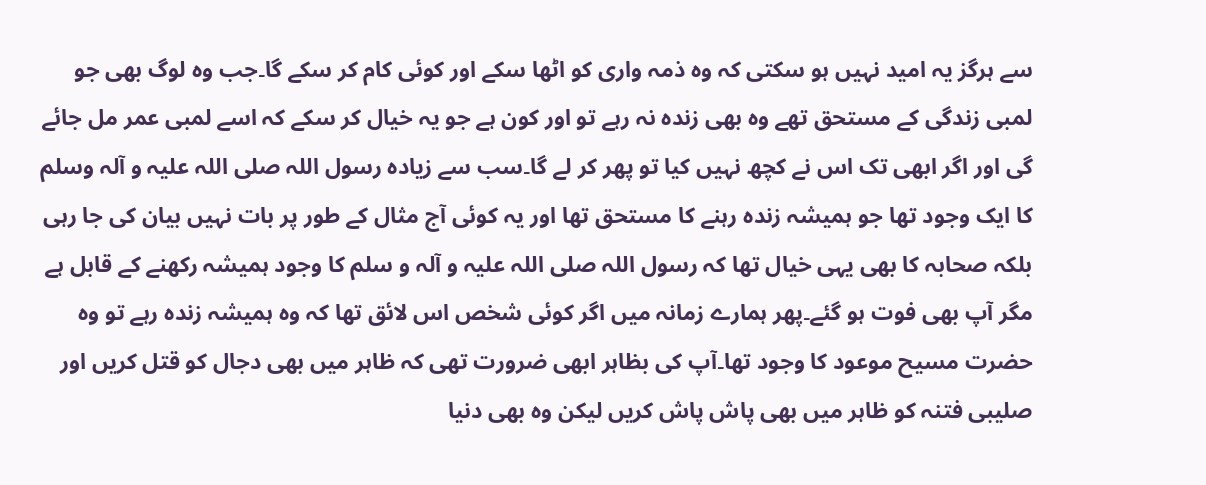سے ہرگز یہ امید نہیں ہو سکتی کہ وہ ذمہ واری کو اٹھا سکے اور کوئی کام کر سکے گا۔جب وہ لوگ بھی جو لمبی زندگی کے مستحق تھے وہ بھی زندہ نہ رہے تو اور کون ہے جو یہ خیال کر سکے کہ اسے لمبی عمر مل جائے گی اور اگر ابھی تک اس نے کچھ نہیں کیا تو پھر کر لے گا۔سب سے زیادہ رسول اللہ صلی اللہ علیہ و آلہ وسلم کا ایک وجود تھا جو ہمیشہ زندہ رہنے کا مستحق تھا اور یہ کوئی آج مثال کے طور پر بات نہیں بیان کی جا رہی بلکہ صحابہ کا بھی یہی خیال تھا کہ رسول اللہ صلی اللہ علیہ و آلہ و سلم کا وجود ہمیشہ رکھنے کے قابل ہے مگر آپ بھی فوت ہو گئے۔پھر ہمارے زمانہ میں اگر کوئی شخص اس لائق تھا کہ وہ ہمیشہ زندہ رہے تو وہ حضرت مسیح موعود کا وجود تھا۔آپ کی بظاہر ابھی ضرورت تھی کہ ظاہر میں بھی دجال کو قتل کریں اور صلیبی فتنہ کو ظاہر میں بھی پاش پاش کریں لیکن وہ بھی دنیا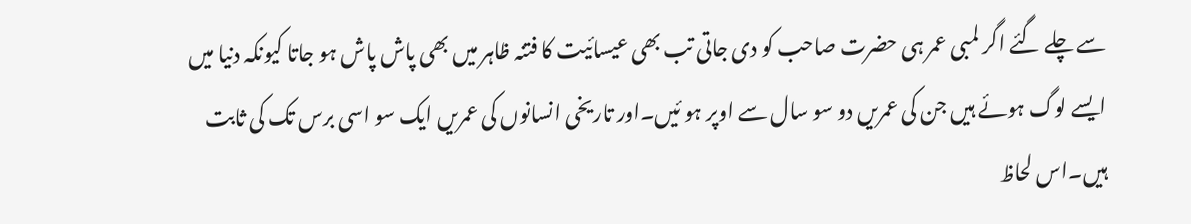سے چلے گئے اگر لمبی عمر ہی حضرت صاحب کو دی جاتی تب بھی عیسائیت کا فتنہ ظاہر میں بھی پاش پاش ہو جاتا کیونکہ دنیا میں ایسے لوگ ہوئے ہیں جن کی عمریں دو سو سال سے اوپر ہو ئیں۔اور تاریخی انسانوں کی عمریں ایک سو اسی برس تک کی ثابت ہیں۔اس لحاظ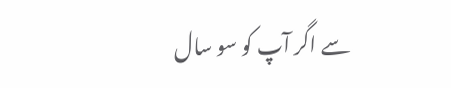سے اگر آپ کو سو سال